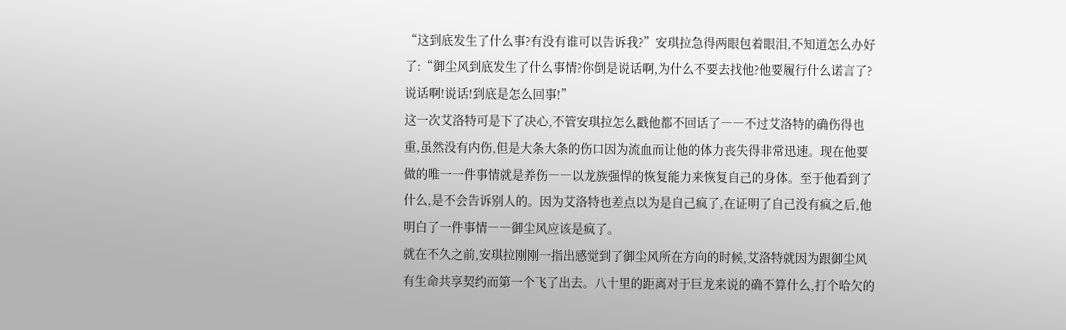“这到底发生了什么事?有没有谁可以告诉我?”安琪拉急得两眼包着眼泪,不知道怎么办好了:“御尘风到底发生了什么事情?你倒是说话啊,为什么不要去找他?他要履行什么诺言了?说话啊!说话!到底是怎么回事!”
这一次艾洛特可是下了决心,不管安琪拉怎么戳他都不回话了――不过艾洛特的确伤得也重,虽然没有内伤,但是大条大条的伤口因为流血而让他的体力丧失得非常迅速。现在他要做的唯一一件事情就是养伤――以龙族强悍的恢复能力来恢复自己的身体。至于他看到了什么,是不会告诉别人的。因为艾洛特也差点以为是自己疯了,在证明了自己没有疯之后,他明白了一件事情――御尘风应该是疯了。
就在不久之前,安琪拉刚刚一指出感觉到了御尘风所在方向的时候,艾洛特就因为跟御尘风有生命共享契约而第一个飞了出去。八十里的距离对于巨龙来说的确不算什么,打个哈欠的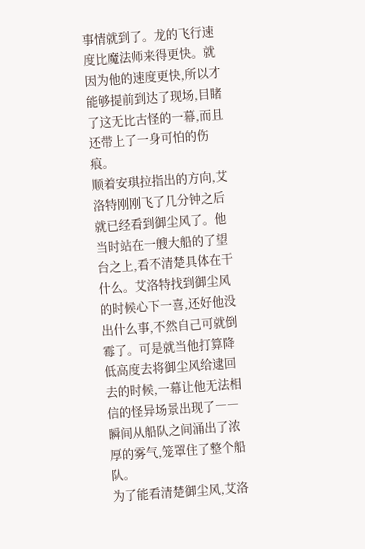事情就到了。龙的飞行速度比魔法师来得更快。就因为他的速度更快,所以才能够提前到达了现场,目睹了这无比古怪的一幕,而且还带上了一身可怕的伤痕。
顺着安琪拉指出的方向,艾洛特刚刚飞了几分钟之后就已经看到御尘风了。他当时站在一艘大船的了望台之上,看不清楚具体在干什么。艾洛特找到御尘风的时候心下一喜,还好他没出什么事,不然自己可就倒霉了。可是就当他打算降低高度去将御尘风给逮回去的时候,一幕让他无法相信的怪异场景出现了――瞬间从船队之间涌出了浓厚的雾气,笼罩住了整个船队。
为了能看清楚御尘风,艾洛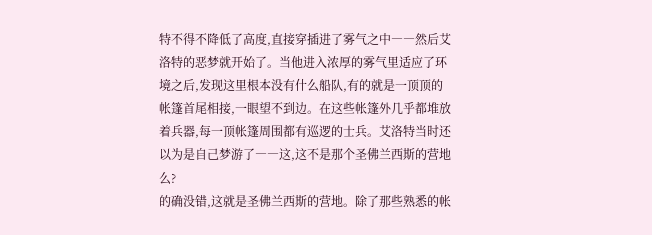特不得不降低了高度,直接穿插进了雾气之中――然后艾洛特的恶梦就开始了。当他进入浓厚的雾气里适应了环境之后,发现这里根本没有什么船队,有的就是一顶顶的帐篷首尾相接,一眼望不到边。在这些帐篷外几乎都堆放着兵器,每一顶帐篷周围都有巡逻的士兵。艾洛特当时还以为是自己梦游了――这,这不是那个圣佛兰西斯的营地么?
的确没错,这就是圣佛兰西斯的营地。除了那些熟悉的帐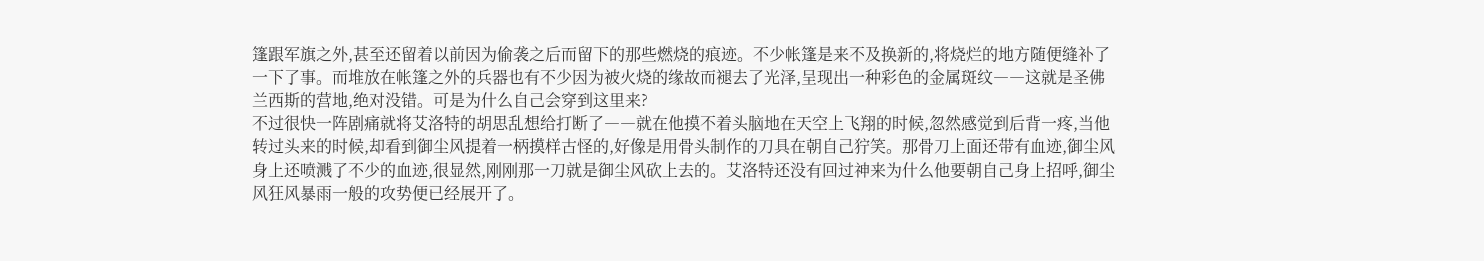篷跟军旗之外,甚至还留着以前因为偷袭之后而留下的那些燃烧的痕迹。不少帐篷是来不及换新的,将烧烂的地方随便缝补了一下了事。而堆放在帐篷之外的兵器也有不少因为被火烧的缘故而褪去了光泽,呈现出一种彩色的金属斑纹――这就是圣佛兰西斯的营地,绝对没错。可是为什么自己会穿到这里来?
不过很快一阵剧痛就将艾洛特的胡思乱想给打断了――就在他摸不着头脑地在天空上飞翔的时候,忽然感觉到后背一疼,当他转过头来的时候,却看到御尘风提着一柄摸样古怪的,好像是用骨头制作的刀具在朝自己狞笑。那骨刀上面还带有血迹,御尘风身上还喷溅了不少的血迹,很显然,刚刚那一刀就是御尘风砍上去的。艾洛特还没有回过神来为什么他要朝自己身上招呼,御尘风狂风暴雨一般的攻势便已经展开了。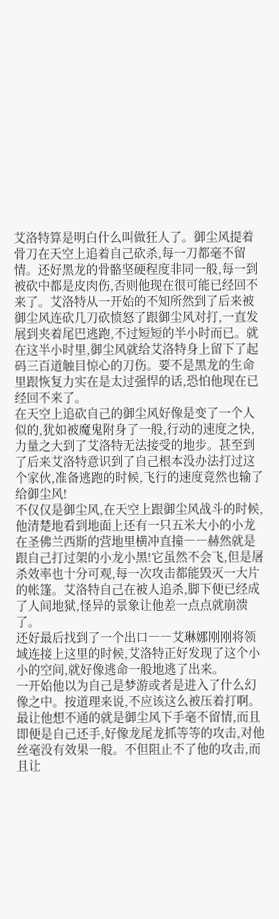艾洛特算是明白什么叫做狂人了。御尘风提着骨刀在天空上追着自己砍杀,每一刀都毫不留情。还好黑龙的骨骼坚硬程度非同一般,每一到被砍中都是皮肉伤,否则他现在很可能已经回不来了。艾洛特从一开始的不知所然到了后来被御尘风连砍几刀砍愤怒了跟御尘风对打,一直发展到夹着尾巴逃跑,不过短短的半小时而已。就在这半小时里,御尘风就给艾洛特身上留下了起码三百道触目惊心的刀伤。要不是黑龙的生命里跟恢复力实在是太过强悍的话,恐怕他现在已经回不来了。
在天空上追砍自己的御尘风好像是变了一个人似的,犹如被魔鬼附身了一般,行动的速度之快,力量之大到了艾洛特无法接受的地步。甚至到了后来艾洛特意识到了自己根本没办法打过这个家伙,准备逃跑的时候,飞行的速度竟然也输了给御尘风!
不仅仅是御尘风,在天空上跟御尘风战斗的时候,他清楚地看到地面上还有一只五米大小的小龙在圣佛兰西斯的营地里横冲直撞――赫然就是跟自己打过架的小龙小黑!它虽然不会飞,但是屠杀效率也十分可观,每一次攻击都能毁灭一大片的帐篷。艾洛特自己在被人追杀,脚下便已经成了人间地狱,怪异的景象让他差一点点就崩溃了。
还好最后找到了一个出口――艾琳娜刚刚将领域连接上这里的时候,艾洛特正好发现了这个小小的空间,就好像逃命一般地逃了出来。
一开始他以为自己是梦游或者是进入了什么幻像之中。按道理来说,不应该这么被压着打啊。最让他想不通的就是御尘风下手毫不留情,而且即便是自己还手,好像龙尾龙抓等等的攻击,对他丝毫没有效果一般。不但阻止不了他的攻击,而且让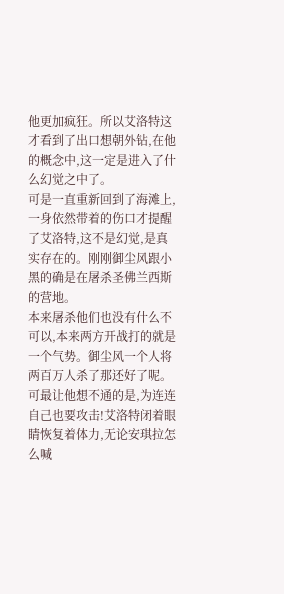他更加疯狂。所以艾洛特这才看到了出口想朝外钻,在他的概念中,这一定是进入了什么幻觉之中了。
可是一直重新回到了海滩上,一身依然带着的伤口才提醒了艾洛特,这不是幻觉,是真实存在的。刚刚御尘风跟小黑的确是在屠杀圣佛兰西斯的营地。
本来屠杀他们也没有什么不可以,本来两方开战打的就是一个气势。御尘风一个人将两百万人杀了那还好了呢。可最让他想不通的是,为连连自己也要攻击!艾洛特闭着眼睛恢复着体力,无论安琪拉怎么喊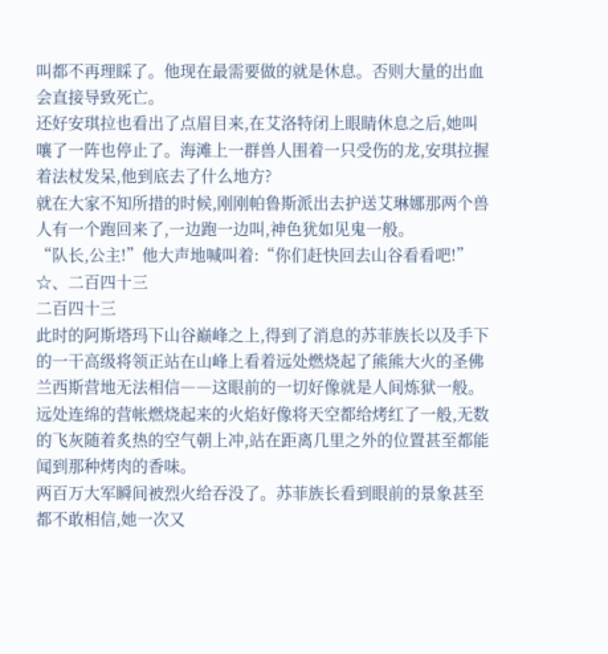叫都不再理睬了。他现在最需要做的就是休息。否则大量的出血会直接导致死亡。
还好安琪拉也看出了点眉目来,在艾洛特闭上眼睛休息之后,她叫嚷了一阵也停止了。海滩上一群兽人围着一只受伤的龙,安琪拉握着法杖发呆,他到底去了什么地方?
就在大家不知所措的时候,刚刚帕鲁斯派出去护送艾琳娜那两个兽人有一个跑回来了,一边跑一边叫,神色犹如见鬼一般。
“队长,公主!”他大声地喊叫着:“你们赶快回去山谷看看吧!”
☆、二百四十三
二百四十三
此时的阿斯塔玛下山谷巅峰之上,得到了消息的苏菲族长以及手下的一干高级将领正站在山峰上看着远处燃烧起了熊熊大火的圣佛兰西斯营地无法相信――这眼前的一切好像就是人间炼狱一般。远处连绵的营帐燃烧起来的火焰好像将天空都给烤红了一般,无数的飞灰随着炙热的空气朝上冲,站在距离几里之外的位置甚至都能闻到那种烤肉的香味。
两百万大军瞬间被烈火给吞没了。苏菲族长看到眼前的景象甚至都不敢相信,她一次又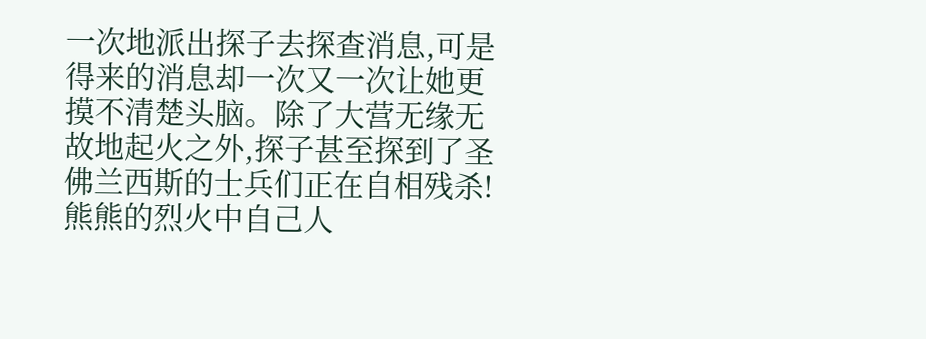一次地派出探子去探查消息,可是得来的消息却一次又一次让她更摸不清楚头脑。除了大营无缘无故地起火之外,探子甚至探到了圣佛兰西斯的士兵们正在自相残杀!
熊熊的烈火中自己人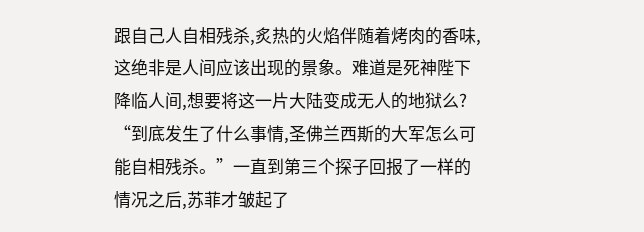跟自己人自相残杀,炙热的火焰伴随着烤肉的香味,这绝非是人间应该出现的景象。难道是死神陛下降临人间,想要将这一片大陆变成无人的地狱么?
“到底发生了什么事情,圣佛兰西斯的大军怎么可能自相残杀。”一直到第三个探子回报了一样的情况之后,苏菲才皱起了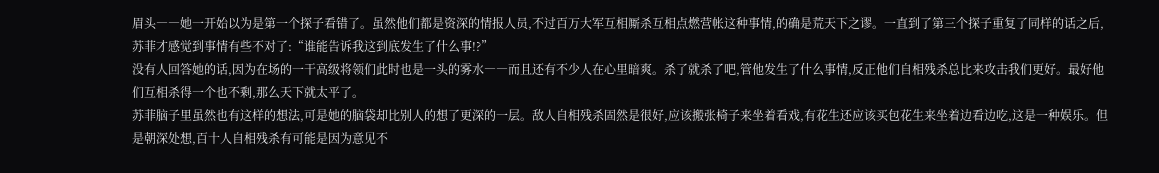眉头――她一开始以为是第一个探子看错了。虽然他们都是资深的情报人员,不过百万大军互相厮杀互相点燃营帐这种事情,的确是荒天下之谬。一直到了第三个探子重复了同样的话之后,苏菲才感觉到事情有些不对了:“谁能告诉我这到底发生了什么事!?”
没有人回答她的话,因为在场的一干高级将领们此时也是一头的雾水――而且还有不少人在心里暗爽。杀了就杀了吧,管他发生了什么事情,反正他们自相残杀总比来攻击我们更好。最好他们互相杀得一个也不剩,那么天下就太平了。
苏菲脑子里虽然也有这样的想法,可是她的脑袋却比别人的想了更深的一层。敌人自相残杀固然是很好,应该搬张椅子来坐着看戏,有花生还应该买包花生来坐着边看边吃,这是一种娱乐。但是朝深处想,百十人自相残杀有可能是因为意见不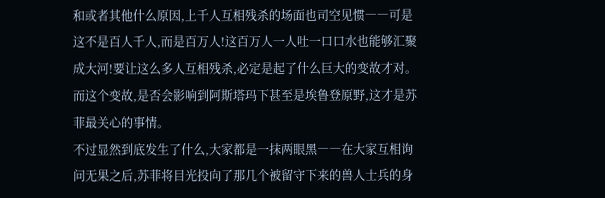和或者其他什么原因,上千人互相残杀的场面也司空见惯――可是这不是百人千人,而是百万人!这百万人一人吐一口口水也能够汇聚成大河!要让这么多人互相残杀,必定是起了什么巨大的变故才对。
而这个变故,是否会影响到阿斯塔玛下甚至是埃鲁登原野,这才是苏菲最关心的事情。
不过显然到底发生了什么,大家都是一抹两眼黑――在大家互相询问无果之后,苏菲将目光投向了那几个被留守下来的兽人士兵的身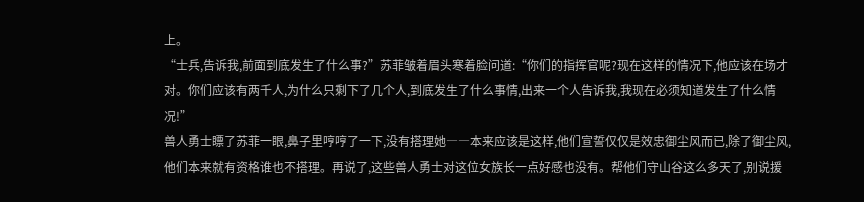上。
“士兵,告诉我,前面到底发生了什么事?”苏菲皱着眉头寒着脸问道:“你们的指挥官呢?现在这样的情况下,他应该在场才对。你们应该有两千人,为什么只剩下了几个人,到底发生了什么事情,出来一个人告诉我,我现在必须知道发生了什么情况!”
兽人勇士瞟了苏菲一眼,鼻子里哼哼了一下,没有搭理她――本来应该是这样,他们宣誓仅仅是效忠御尘风而已,除了御尘风,他们本来就有资格谁也不搭理。再说了,这些兽人勇士对这位女族长一点好感也没有。帮他们守山谷这么多天了,别说援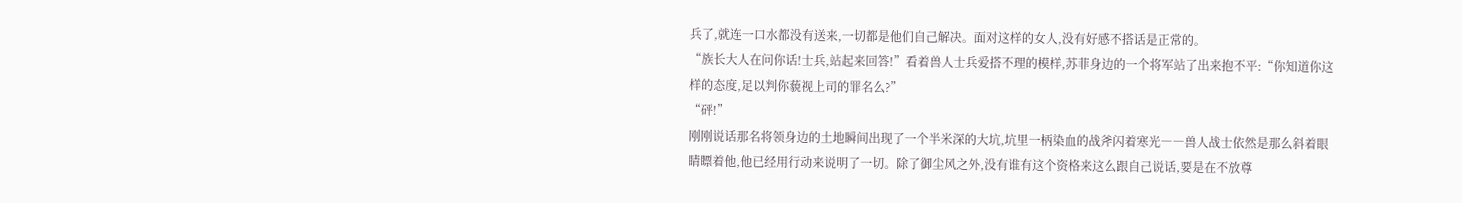兵了,就连一口水都没有送来,一切都是他们自己解决。面对这样的女人,没有好感不搭话是正常的。
“族长大人在问你话!士兵,站起来回答!”看着兽人士兵爱搭不理的模样,苏菲身边的一个将军站了出来抱不平:“你知道你这样的态度,足以判你藐视上司的罪名么?”
“砰!”
刚刚说话那名将领身边的土地瞬间出现了一个半米深的大坑,坑里一柄染血的战斧闪着寒光――兽人战士依然是那么斜着眼睛瞟着他,他已经用行动来说明了一切。除了御尘风之外,没有谁有这个资格来这么跟自己说话,要是在不放尊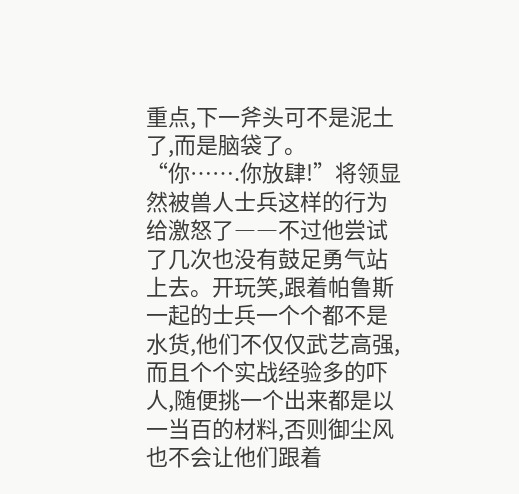重点,下一斧头可不是泥土了,而是脑袋了。
“你…….你放肆!”将领显然被兽人士兵这样的行为给激怒了――不过他尝试了几次也没有鼓足勇气站上去。开玩笑,跟着帕鲁斯一起的士兵一个个都不是水货,他们不仅仅武艺高强,而且个个实战经验多的吓人,随便挑一个出来都是以一当百的材料,否则御尘风也不会让他们跟着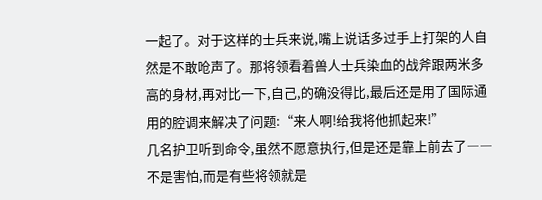一起了。对于这样的士兵来说,嘴上说话多过手上打架的人自然是不敢呛声了。那将领看着兽人士兵染血的战斧跟两米多高的身材,再对比一下,自己,的确没得比,最后还是用了国际通用的腔调来解决了问题:“来人啊!给我将他抓起来!”
几名护卫听到命令,虽然不愿意执行,但是还是靠上前去了――不是害怕,而是有些将领就是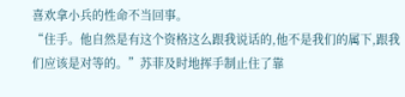喜欢拿小兵的性命不当回事。
“住手。他自然是有这个资格这么跟我说话的,他不是我们的属下,跟我们应该是对等的。”苏菲及时地挥手制止住了靠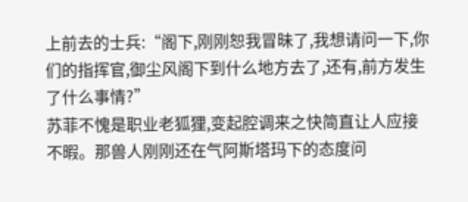上前去的士兵:“阁下,刚刚恕我冒昧了,我想请问一下,你们的指挥官,御尘风阁下到什么地方去了,还有,前方发生了什么事情?”
苏菲不愧是职业老狐狸,变起腔调来之快简直让人应接不暇。那兽人刚刚还在气阿斯塔玛下的态度问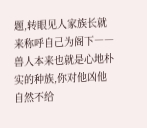题,转眼见人家族长就来称呼自己为阁下――兽人本来也就是心地朴实的种族,你对他凶他自然不给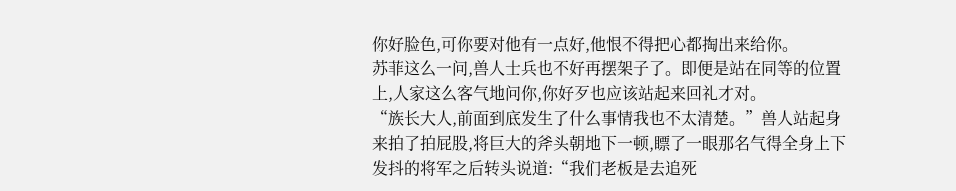你好脸色,可你要对他有一点好,他恨不得把心都掏出来给你。
苏菲这么一问,兽人士兵也不好再摆架子了。即便是站在同等的位置上,人家这么客气地问你,你好歹也应该站起来回礼才对。
“族长大人,前面到底发生了什么事情我也不太清楚。”兽人站起身来拍了拍屁股,将巨大的斧头朝地下一顿,瞟了一眼那名气得全身上下发抖的将军之后转头说道:“我们老板是去追死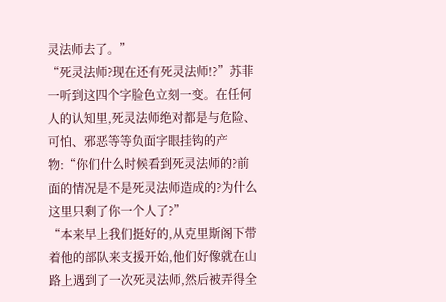灵法师去了。”
“死灵法师?现在还有死灵法师!?”苏菲一听到这四个字脸色立刻一变。在任何人的认知里,死灵法师绝对都是与危险、可怕、邪恶等等负面字眼挂钩的产物:“你们什么时候看到死灵法师的?前面的情况是不是死灵法师造成的?为什么这里只剩了你一个人了?”
“本来早上我们挺好的,从克里斯阁下带着他的部队来支援开始,他们好像就在山路上遇到了一次死灵法师,然后被弄得全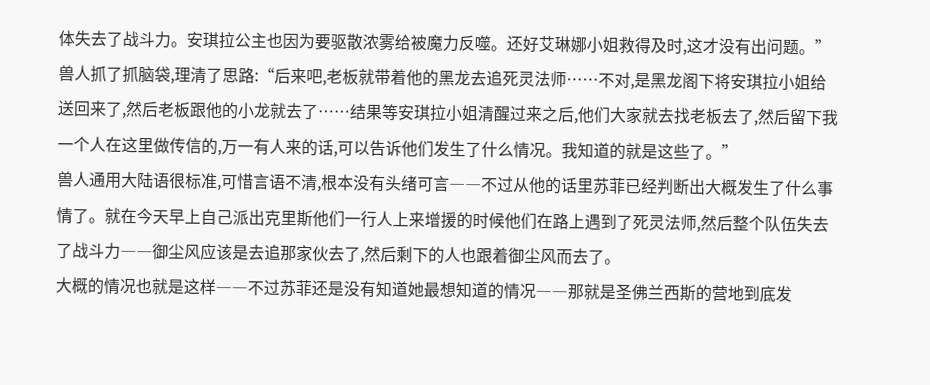体失去了战斗力。安琪拉公主也因为要驱散浓雾给被魔力反噬。还好艾琳娜小姐救得及时,这才没有出问题。”兽人抓了抓脑袋,理清了思路:“后来吧,老板就带着他的黑龙去追死灵法师……不对,是黑龙阁下将安琪拉小姐给送回来了,然后老板跟他的小龙就去了……结果等安琪拉小姐清醒过来之后,他们大家就去找老板去了,然后留下我一个人在这里做传信的,万一有人来的话,可以告诉他们发生了什么情况。我知道的就是这些了。”
兽人通用大陆语很标准,可惜言语不清,根本没有头绪可言――不过从他的话里苏菲已经判断出大概发生了什么事情了。就在今天早上自己派出克里斯他们一行人上来增援的时候他们在路上遇到了死灵法师,然后整个队伍失去了战斗力――御尘风应该是去追那家伙去了,然后剩下的人也跟着御尘风而去了。
大概的情况也就是这样――不过苏菲还是没有知道她最想知道的情况――那就是圣佛兰西斯的营地到底发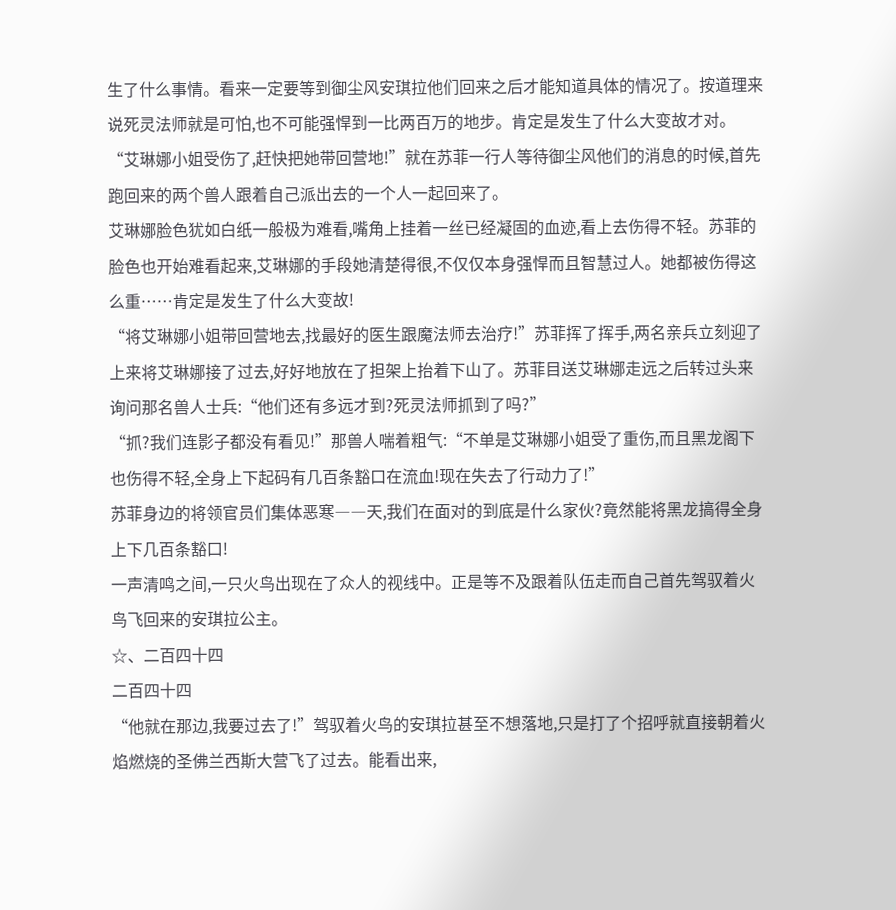生了什么事情。看来一定要等到御尘风安琪拉他们回来之后才能知道具体的情况了。按道理来说死灵法师就是可怕,也不可能强悍到一比两百万的地步。肯定是发生了什么大变故才对。
“艾琳娜小姐受伤了,赶快把她带回营地!”就在苏菲一行人等待御尘风他们的消息的时候,首先跑回来的两个兽人跟着自己派出去的一个人一起回来了。
艾琳娜脸色犹如白纸一般极为难看,嘴角上挂着一丝已经凝固的血迹,看上去伤得不轻。苏菲的脸色也开始难看起来,艾琳娜的手段她清楚得很,不仅仅本身强悍而且智慧过人。她都被伤得这么重……肯定是发生了什么大变故!
“将艾琳娜小姐带回营地去,找最好的医生跟魔法师去治疗!”苏菲挥了挥手,两名亲兵立刻迎了上来将艾琳娜接了过去,好好地放在了担架上抬着下山了。苏菲目送艾琳娜走远之后转过头来询问那名兽人士兵:“他们还有多远才到?死灵法师抓到了吗?”
“抓?我们连影子都没有看见!”那兽人喘着粗气:“不单是艾琳娜小姐受了重伤,而且黑龙阁下也伤得不轻,全身上下起码有几百条豁口在流血!现在失去了行动力了!”
苏菲身边的将领官员们集体恶寒――天,我们在面对的到底是什么家伙?竟然能将黑龙搞得全身上下几百条豁口!
一声清鸣之间,一只火鸟出现在了众人的视线中。正是等不及跟着队伍走而自己首先驾驭着火鸟飞回来的安琪拉公主。
☆、二百四十四
二百四十四
“他就在那边,我要过去了!”驾驭着火鸟的安琪拉甚至不想落地,只是打了个招呼就直接朝着火焰燃烧的圣佛兰西斯大营飞了过去。能看出来,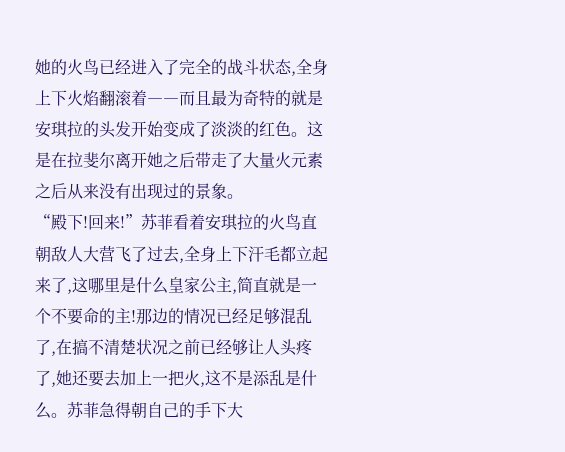她的火鸟已经进入了完全的战斗状态,全身上下火焰翻滚着――而且最为奇特的就是安琪拉的头发开始变成了淡淡的红色。这是在拉斐尔离开她之后带走了大量火元素之后从来没有出现过的景象。
“殿下!回来!”苏菲看着安琪拉的火鸟直朝敌人大营飞了过去,全身上下汗毛都立起来了,这哪里是什么皇家公主,简直就是一个不要命的主!那边的情况已经足够混乱了,在搞不清楚状况之前已经够让人头疼了,她还要去加上一把火,这不是添乱是什么。苏菲急得朝自己的手下大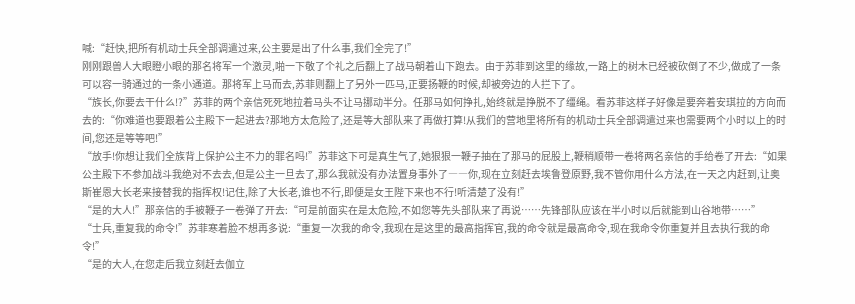喊:“赶快,把所有机动士兵全部调遣过来,公主要是出了什么事,我们全完了!”
刚刚跟兽人大眼瞪小眼的那名将军一个激灵,啪一下敬了个礼之后翻上了战马朝着山下跑去。由于苏菲到这里的缘故,一路上的树木已经被砍倒了不少,做成了一条可以容一骑通过的一条小通道。那将军上马而去,苏菲则翻上了另外一匹马,正要扬鞭的时候,却被旁边的人拦下了。
“族长,你要去干什么!?”苏菲的两个亲信死死地拉着马头不让马挪动半分。任那马如何挣扎,始终就是挣脱不了缰绳。看苏菲这样子好像是要奔着安琪拉的方向而去的:“你难道也要跟着公主殿下一起进去?那地方太危险了,还是等大部队来了再做打算!从我们的营地里将所有的机动士兵全部调遣过来也需要两个小时以上的时间,您还是等等吧!”
“放手!你想让我们全族背上保护公主不力的罪名吗!”苏菲这下可是真生气了,她狠狠一鞭子抽在了那马的屁股上,鞭稍顺带一卷将两名亲信的手给卷了开去:“如果公主殿下不参加战斗我绝对不去去,但是公主一旦去了,那么我就没有办法置身事外了――你,现在立刻赶去埃鲁登原野,我不管你用什么方法,在一天之内赶到,让奥斯崔恩大长老来接替我的指挥权!记住,除了大长老,谁也不行,即便是女王陛下来也不行!听清楚了没有!”
“是的大人!”那亲信的手被鞭子一卷弹了开去:“可是前面实在是太危险,不如您等先头部队来了再说……先锋部队应该在半小时以后就能到山谷地带……”
“士兵,重复我的命令!”苏菲寒着脸不想再多说:“重复一次我的命令,我现在是这里的最高指挥官,我的命令就是最高命令,现在我命令你重复并且去执行我的命令!”
“是的大人,在您走后我立刻赶去伽立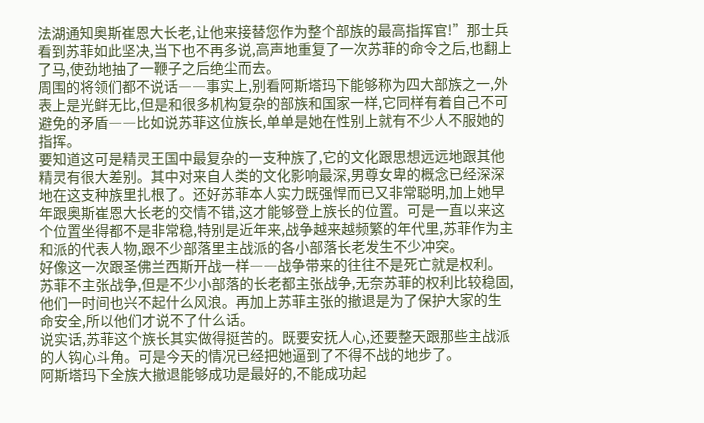法湖通知奥斯崔恩大长老,让他来接替您作为整个部族的最高指挥官!”那士兵看到苏菲如此坚决,当下也不再多说,高声地重复了一次苏菲的命令之后,也翻上了马,使劲地抽了一鞭子之后绝尘而去。
周围的将领们都不说话――事实上,别看阿斯塔玛下能够称为四大部族之一,外表上是光鲜无比,但是和很多机构复杂的部族和国家一样,它同样有着自己不可避免的矛盾――比如说苏菲这位族长,单单是她在性别上就有不少人不服她的指挥。
要知道这可是精灵王国中最复杂的一支种族了,它的文化跟思想远远地跟其他精灵有很大差别。其中对来自人类的文化影响最深,男尊女卑的概念已经深深地在这支种族里扎根了。还好苏菲本人实力既强悍而已又非常聪明,加上她早年跟奥斯崔恩大长老的交情不错,这才能够登上族长的位置。可是一直以来这个位置坐得都不是非常稳,特别是近年来,战争越来越频繁的年代里,苏菲作为主和派的代表人物,跟不少部落里主战派的各小部落长老发生不少冲突。
好像这一次跟圣佛兰西斯开战一样――战争带来的往往不是死亡就是权利。苏菲不主张战争,但是不少小部落的长老都主张战争,无奈苏菲的权利比较稳固,他们一时间也兴不起什么风浪。再加上苏菲主张的撤退是为了保护大家的生命安全,所以他们才说不了什么话。
说实话,苏菲这个族长其实做得挺苦的。既要安抚人心,还要整天跟那些主战派的人钩心斗角。可是今天的情况已经把她逼到了不得不战的地步了。
阿斯塔玛下全族大撤退能够成功是最好的,不能成功起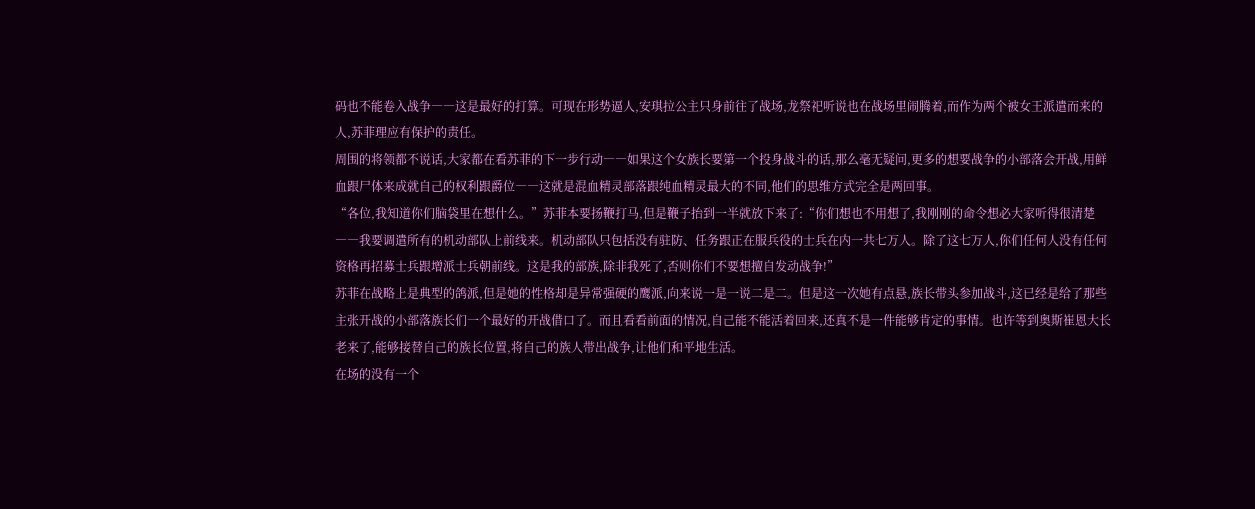码也不能卷入战争――这是最好的打算。可现在形势逼人,安琪拉公主只身前往了战场,龙祭祀听说也在战场里闹腾着,而作为两个被女王派遣而来的人,苏菲理应有保护的责任。
周围的将领都不说话,大家都在看苏菲的下一步行动――如果这个女族长要第一个投身战斗的话,那么毫无疑问,更多的想要战争的小部落会开战,用鲜血跟尸体来成就自己的权利跟爵位――这就是混血精灵部落跟纯血精灵最大的不同,他们的思维方式完全是两回事。
“各位,我知道你们脑袋里在想什么。”苏菲本要扬鞭打马,但是鞭子抬到一半就放下来了:“你们想也不用想了,我刚刚的命令想必大家听得很清楚――我要调遣所有的机动部队上前线来。机动部队只包括没有驻防、任务跟正在服兵役的士兵在内一共七万人。除了这七万人,你们任何人没有任何资格再招募士兵跟增派士兵朝前线。这是我的部族,除非我死了,否则你们不要想擅自发动战争!”
苏菲在战略上是典型的鸽派,但是她的性格却是异常强硬的鹰派,向来说一是一说二是二。但是这一次她有点悬,族长带头参加战斗,这已经是给了那些主张开战的小部落族长们一个最好的开战借口了。而且看看前面的情况,自己能不能活着回来,还真不是一件能够肯定的事情。也许等到奥斯崔恩大长老来了,能够接替自己的族长位置,将自己的族人带出战争,让他们和平地生活。
在场的没有一个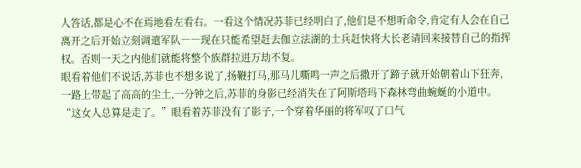人答话,都是心不在焉地看左看右。一看这个情况苏菲已经明白了,他们是不想听命令,肯定有人会在自己离开之后开始立刻调遣军队――现在只能希望赶去伽立法湖的士兵赶快将大长老请回来接替自己的指挥权。否则一天之内他们就能将整个族群拉进万劫不复。
眼看着他们不说话,苏菲也不想多说了,扬鞭打马,那马儿嘶鸣一声之后撒开了蹄子就开始朝着山下狂奔,一路上带起了高高的尘土,一分钟之后,苏菲的身影已经消失在了阿斯塔玛下森林弯曲蜿蜒的小道中。
“这女人总算是走了。”眼看着苏菲没有了影子,一个穿着华丽的将军叹了口气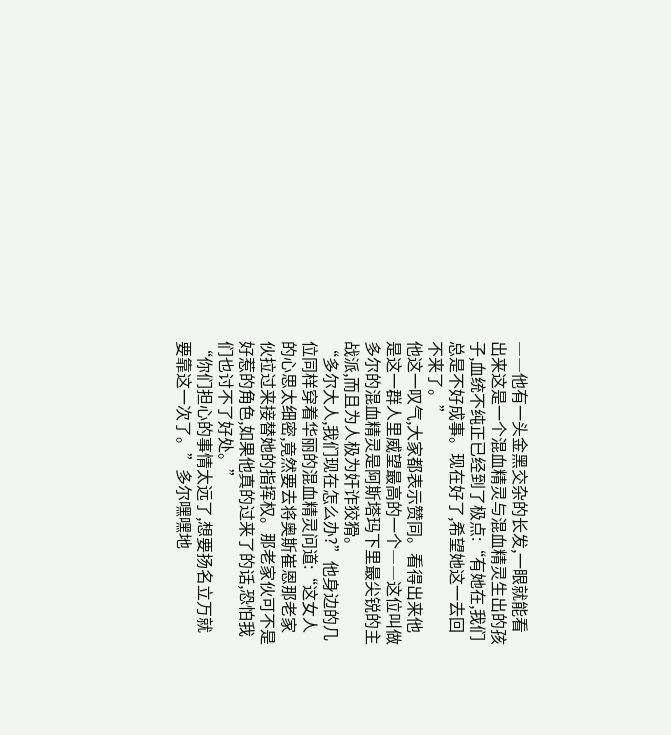――他有一头金黑交杂的长发,一眼就能看出来这是一个混血精灵与混血精灵生出的孩子,血统不纯正已经到了极点:“有她在,我们总是不好成事。现在好了,希望她这一去回不来了。”
他这一叹气,大家都表示赞同。看得出来他是这一群人里威望最高的一个――这位叫做多尔的混血精灵是阿斯塔玛下里最尖锐的主战派,而且为人极为奸诈狡猾。
“多尔大人,我们现在怎么办?”他身边的几位同样穿着华丽的混血精灵问道:“这女人的心思太细密,竟然要去将奥斯崔恩那老家伙拉过来接替她的指挥权。那老家伙可不是好惹的角色,如果他真的过来了的话,恐怕我们也讨不了好处。”
“你们担心的事情太远了,想要扬名立万就要靠这一次了。”多尔嘿嘿地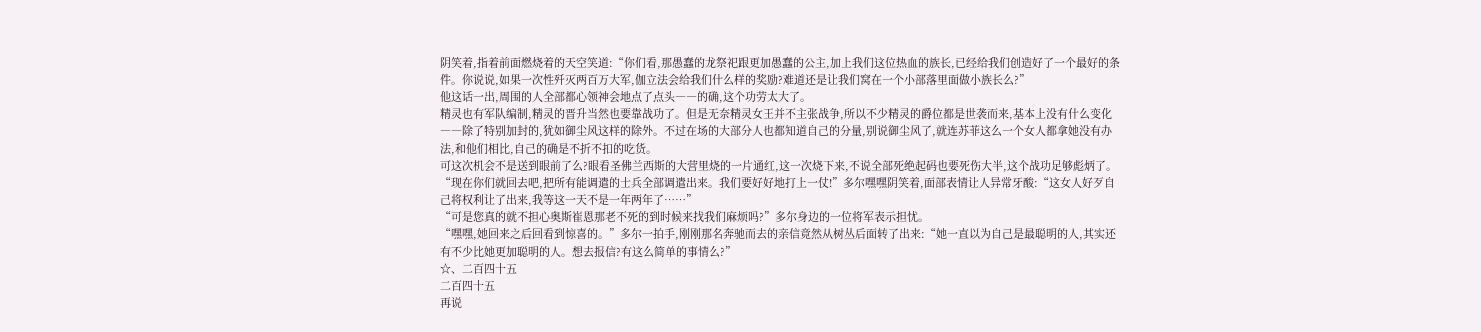阴笑着,指着前面燃烧着的天空笑道:“你们看,那愚蠢的龙祭祀跟更加愚蠢的公主,加上我们这位热血的族长,已经给我们创造好了一个最好的条件。你说说,如果一次性歼灭两百万大军,伽立法会给我们什么样的奖励?难道还是让我们窝在一个小部落里面做小族长么?”
他这话一出,周围的人全部都心领神会地点了点头――的确,这个功劳太大了。
精灵也有军队编制,精灵的晋升当然也要靠战功了。但是无奈精灵女王并不主张战争,所以不少精灵的爵位都是世袭而来,基本上没有什么变化――除了特别加封的,犹如御尘风这样的除外。不过在场的大部分人也都知道自己的分量,别说御尘风了,就连苏菲这么一个女人都拿她没有办法,和他们相比,自己的确是不折不扣的吃货。
可这次机会不是送到眼前了么?眼看圣佛兰西斯的大营里烧的一片通红,这一次烧下来,不说全部死绝起码也要死伤大半,这个战功足够彪炳了。
“现在你们就回去吧,把所有能调遣的士兵全部调遣出来。我们要好好地打上一仗!”多尔嘿嘿阴笑着,面部表情让人异常牙酸:“这女人好歹自己将权利让了出来,我等这一天不是一年两年了……”
“可是您真的就不担心奥斯崔恩那老不死的到时候来找我们麻烦吗?”多尔身边的一位将军表示担忧。
“嘿嘿,她回来之后回看到惊喜的。”多尔一拍手,刚刚那名奔驰而去的亲信竟然从树丛后面转了出来:“她一直以为自己是最聪明的人,其实还有不少比她更加聪明的人。想去报信?有这么简单的事情么?”
☆、二百四十五
二百四十五
再说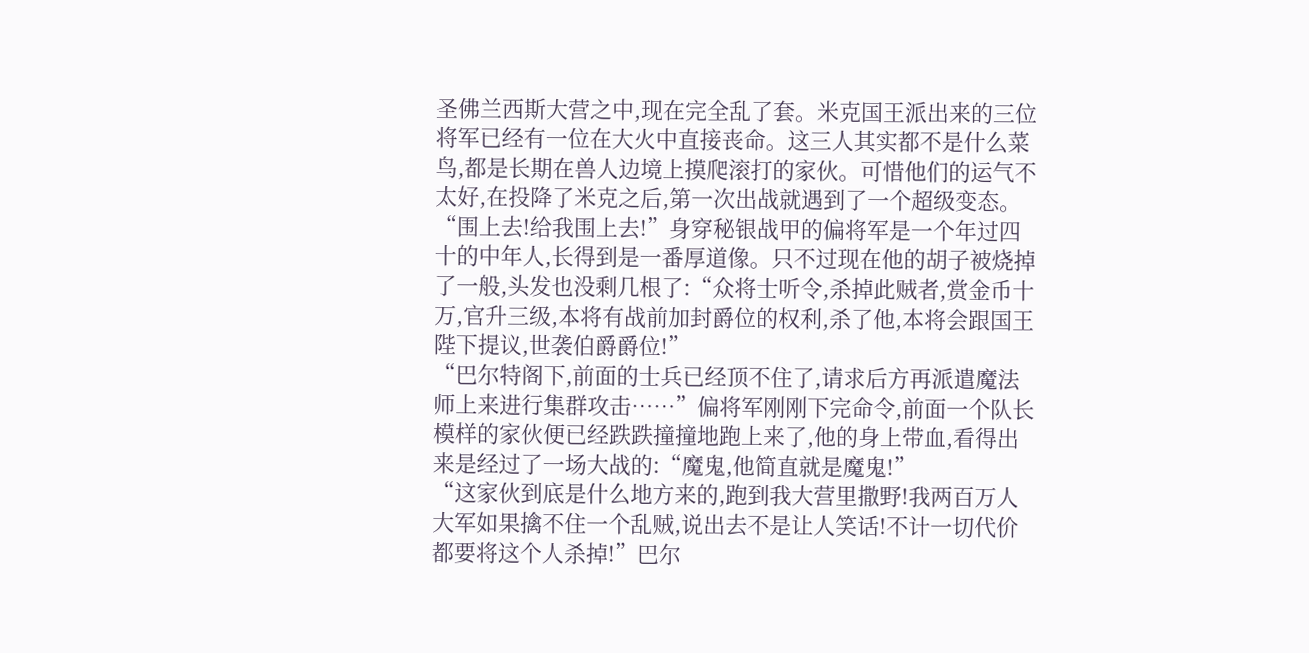圣佛兰西斯大营之中,现在完全乱了套。米克国王派出来的三位将军已经有一位在大火中直接丧命。这三人其实都不是什么菜鸟,都是长期在兽人边境上摸爬滚打的家伙。可惜他们的运气不太好,在投降了米克之后,第一次出战就遇到了一个超级变态。
“围上去!给我围上去!”身穿秘银战甲的偏将军是一个年过四十的中年人,长得到是一番厚道像。只不过现在他的胡子被烧掉了一般,头发也没剩几根了:“众将士听令,杀掉此贼者,赏金币十万,官升三级,本将有战前加封爵位的权利,杀了他,本将会跟国王陛下提议,世袭伯爵爵位!”
“巴尔特阁下,前面的士兵已经顶不住了,请求后方再派遣魔法师上来进行集群攻击……”偏将军刚刚下完命令,前面一个队长模样的家伙便已经跌跌撞撞地跑上来了,他的身上带血,看得出来是经过了一场大战的:“魔鬼,他简直就是魔鬼!”
“这家伙到底是什么地方来的,跑到我大营里撒野!我两百万人大军如果擒不住一个乱贼,说出去不是让人笑话!不计一切代价都要将这个人杀掉!”巴尔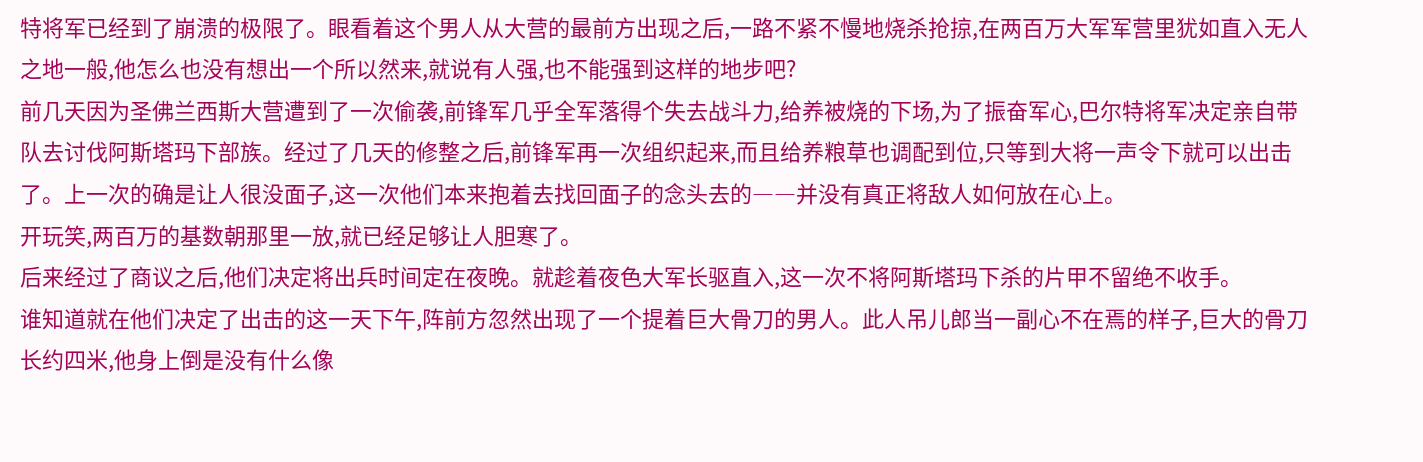特将军已经到了崩溃的极限了。眼看着这个男人从大营的最前方出现之后,一路不紧不慢地烧杀抢掠,在两百万大军军营里犹如直入无人之地一般,他怎么也没有想出一个所以然来,就说有人强,也不能强到这样的地步吧?
前几天因为圣佛兰西斯大营遭到了一次偷袭,前锋军几乎全军落得个失去战斗力,给养被烧的下场,为了振奋军心,巴尔特将军决定亲自带队去讨伐阿斯塔玛下部族。经过了几天的修整之后,前锋军再一次组织起来,而且给养粮草也调配到位,只等到大将一声令下就可以出击了。上一次的确是让人很没面子,这一次他们本来抱着去找回面子的念头去的――并没有真正将敌人如何放在心上。
开玩笑,两百万的基数朝那里一放,就已经足够让人胆寒了。
后来经过了商议之后,他们决定将出兵时间定在夜晚。就趁着夜色大军长驱直入,这一次不将阿斯塔玛下杀的片甲不留绝不收手。
谁知道就在他们决定了出击的这一天下午,阵前方忽然出现了一个提着巨大骨刀的男人。此人吊儿郎当一副心不在焉的样子,巨大的骨刀长约四米,他身上倒是没有什么像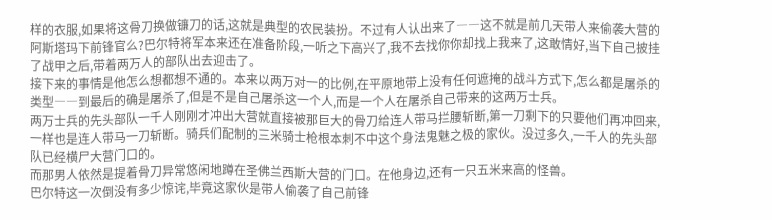样的衣服,如果将这骨刀换做镰刀的话,这就是典型的农民装扮。不过有人认出来了――这不就是前几天带人来偷袭大营的阿斯塔玛下前锋官么?巴尔特将军本来还在准备阶段,一听之下高兴了,我不去找你你却找上我来了,这敢情好,当下自己披挂了战甲之后,带着两万人的部队出去迎击了。
接下来的事情是他怎么想都想不通的。本来以两万对一的比例,在平原地带上没有任何遮掩的战斗方式下,怎么都是屠杀的类型――到最后的确是屠杀了,但是不是自己屠杀这一个人,而是一个人在屠杀自己带来的这两万士兵。
两万士兵的先头部队一千人刚刚才冲出大营就直接被那巨大的骨刀给连人带马拦腰斩断,第一刀剩下的只要他们再冲回来,一样也是连人带马一刀斩断。骑兵们配制的三米骑士枪根本刺不中这个身法鬼魅之极的家伙。没过多久,一千人的先头部队已经横尸大营门口的。
而那男人依然是提着骨刀异常悠闲地蹲在圣佛兰西斯大营的门口。在他身边,还有一只五米来高的怪兽。
巴尔特这一次倒没有多少惊诧,毕竟这家伙是带人偷袭了自己前锋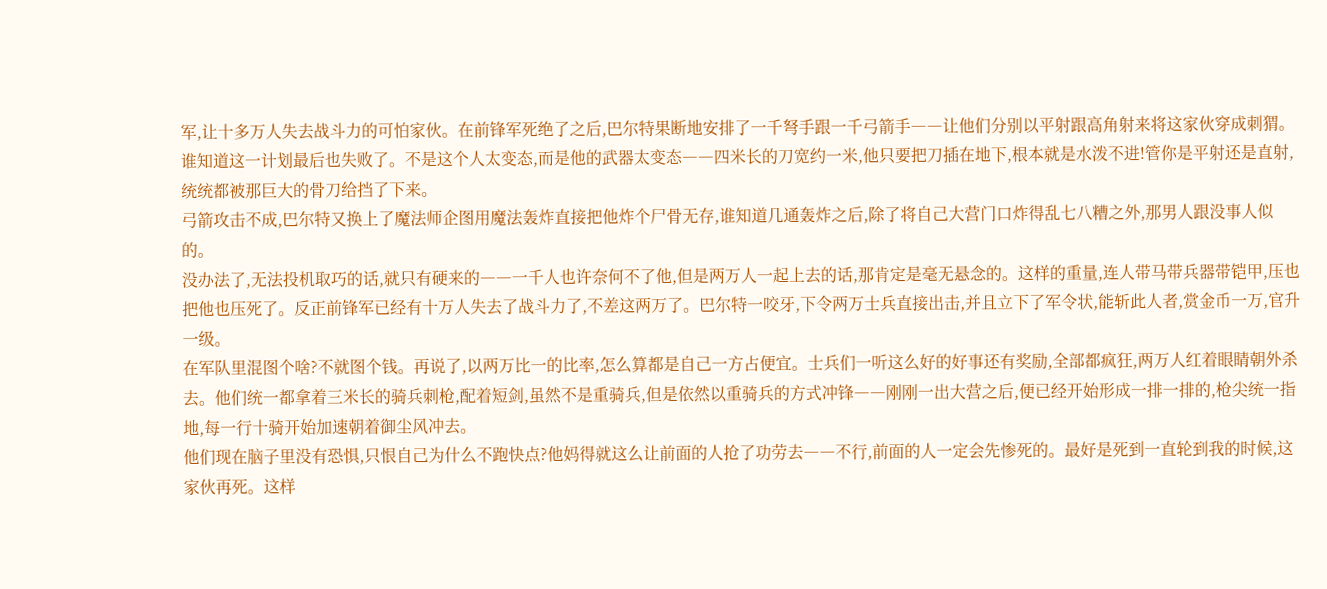军,让十多万人失去战斗力的可怕家伙。在前锋军死绝了之后,巴尔特果断地安排了一千弩手跟一千弓箭手――让他们分别以平射跟高角射来将这家伙穿成刺猬。谁知道这一计划最后也失败了。不是这个人太变态,而是他的武器太变态――四米长的刀宽约一米,他只要把刀插在地下,根本就是水泼不进!管你是平射还是直射,统统都被那巨大的骨刀给挡了下来。
弓箭攻击不成,巴尔特又换上了魔法师企图用魔法轰炸直接把他炸个尸骨无存,谁知道几通轰炸之后,除了将自己大营门口炸得乱七八糟之外,那男人跟没事人似的。
没办法了,无法投机取巧的话,就只有硬来的――一千人也许奈何不了他,但是两万人一起上去的话,那肯定是毫无悬念的。这样的重量,连人带马带兵器带铠甲,压也把他也压死了。反正前锋军已经有十万人失去了战斗力了,不差这两万了。巴尔特一咬牙,下令两万士兵直接出击,并且立下了军令状,能斩此人者,赏金币一万,官升一级。
在军队里混图个啥?不就图个钱。再说了,以两万比一的比率,怎么算都是自己一方占便宜。士兵们一听这么好的好事还有奖励,全部都疯狂,两万人红着眼睛朝外杀去。他们统一都拿着三米长的骑兵刺枪,配着短剑,虽然不是重骑兵,但是依然以重骑兵的方式冲锋――刚刚一出大营之后,便已经开始形成一排一排的,枪尖统一指地,每一行十骑开始加速朝着御尘风冲去。
他们现在脑子里没有恐惧,只恨自己为什么不跑快点?他妈得就这么让前面的人抢了功劳去――不行,前面的人一定会先惨死的。最好是死到一直轮到我的时候,这家伙再死。这样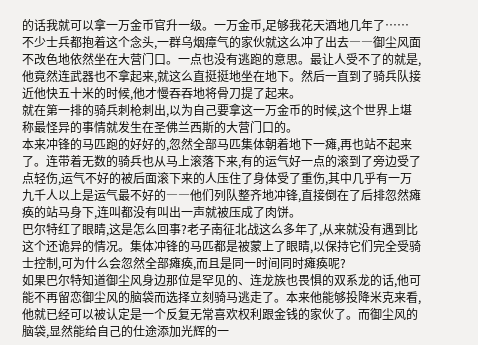的话我就可以拿一万金币官升一级。一万金币,足够我花天酒地几年了……
不少士兵都抱着这个念头,一群乌烟瘴气的家伙就这么冲了出去――御尘风面不改色地依然坐在大营门口。一点也没有逃跑的意思。最让人受不了的就是,他竟然连武器也不拿起来,就这么直挺挺地坐在地下。然后一直到了骑兵队接近他快五十米的时候,他才慢吞吞地将骨刀提了起来。
就在第一排的骑兵刺枪刺出,以为自己要拿这一万金币的时候,这个世界上堪称最怪异的事情就发生在圣佛兰西斯的大营门口的。
本来冲锋的马匹跑的好好的,忽然全部马匹集体朝着地下一瘫,再也站不起来了。连带着无数的骑兵也从马上滚落下来,有的运气好一点的滚到了旁边受了点轻伤,运气不好的被后面滚下来的人压住了身体受了重伤,其中几乎有一万九千人以上是运气最不好的――他们列队整齐地冲锋,直接倒在了后排忽然瘫痪的站马身下,连叫都没有叫出一声就被压成了肉饼。
巴尔特红了眼睛,这是怎么回事?老子南征北战这么多年了,从来就没有遇到比这个还诡异的情况。集体冲锋的马匹都是被蒙上了眼睛,以保持它们完全受骑士控制,可为什么会忽然全部瘫痪,而且是同一时间同时瘫痪呢?
如果巴尔特知道御尘风身边那位是罕见的、连龙族也畏惧的双系龙的话,他可能不再留恋御尘风的脑袋而选择立刻骑马逃走了。本来他能够投降米克来看,他就已经可以被认定是一个反复无常喜欢权利跟金钱的家伙了。而御尘风的脑袋,显然能给自己的仕途添加光辉的一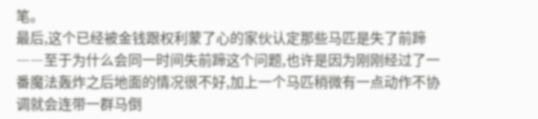笔。
最后,这个已经被金钱跟权利蒙了心的家伙认定那些马匹是失了前蹄――至于为什么会同一时间失前蹄这个问题,也许是因为刚刚经过了一番魔法轰炸之后地面的情况很不好,加上一个马匹稍微有一点动作不协调就会连带一群马倒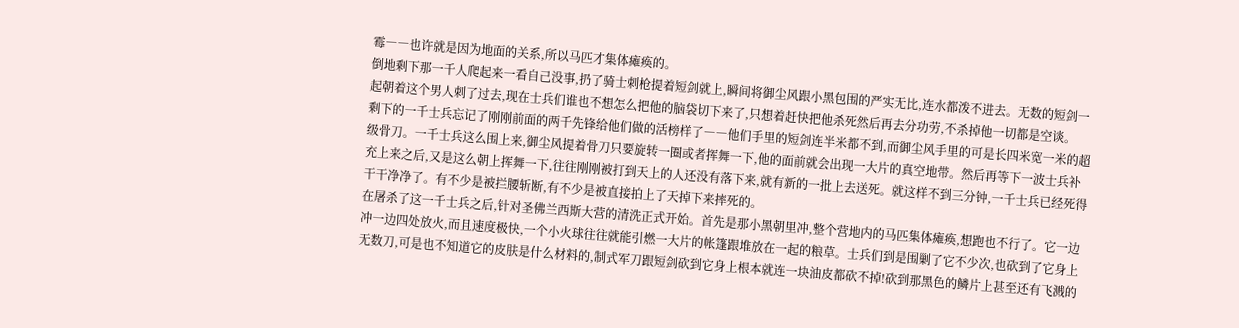霉――也许就是因为地面的关系,所以马匹才集体瘫痪的。
倒地剩下那一千人爬起来一看自己没事,扔了骑士刺枪提着短剑就上,瞬间将御尘风跟小黑包围的严实无比,连水都泼不进去。无数的短剑一起朝着这个男人刺了过去,现在士兵们谁也不想怎么把他的脑袋切下来了,只想着赶快把他杀死然后再去分功劳,不杀掉他一切都是空谈。
剩下的一千士兵忘记了刚刚前面的两千先锋给他们做的活榜样了――他们手里的短剑连半米都不到,而御尘风手里的可是长四米宽一米的超级骨刀。一千士兵这么围上来,御尘风提着骨刀只要旋转一圈或者挥舞一下,他的面前就会出现一大片的真空地带。然后再等下一波士兵补充上来之后,又是这么朝上挥舞一下,往往刚刚被打到天上的人还没有落下来,就有新的一批上去送死。就这样不到三分钟,一千士兵已经死得干干净净了。有不少是被拦腰斩断,有不少是被直接拍上了天掉下来摔死的。
在屠杀了这一千士兵之后,针对圣佛兰西斯大营的清洗正式开始。首先是那小黑朝里冲,整个营地内的马匹集体瘫痪,想跑也不行了。它一边冲一边四处放火,而且速度极快,一个小火球往往就能引燃一大片的帐篷跟堆放在一起的粮草。士兵们到是围剿了它不少次,也砍到了它身上无数刀,可是也不知道它的皮肤是什么材料的,制式军刀跟短剑砍到它身上根本就连一块油皮都砍不掉!砍到那黑色的鳞片上甚至还有飞溅的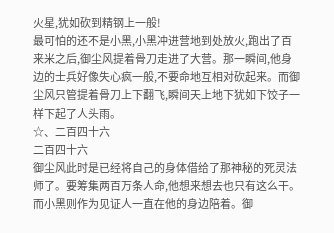火星,犹如砍到精钢上一般!
最可怕的还不是小黑,小黑冲进营地到处放火,跑出了百来米之后,御尘风提着骨刀走进了大营。那一瞬间,他身边的士兵好像失心疯一般,不要命地互相对砍起来。而御尘风只管提着骨刀上下翻飞,瞬间天上地下犹如下饺子一样下起了人头雨。
☆、二百四十六
二百四十六
御尘风此时是已经将自己的身体借给了那神秘的死灵法师了。要筹集两百万条人命,他想来想去也只有这么干。而小黑则作为见证人一直在他的身边陪着。御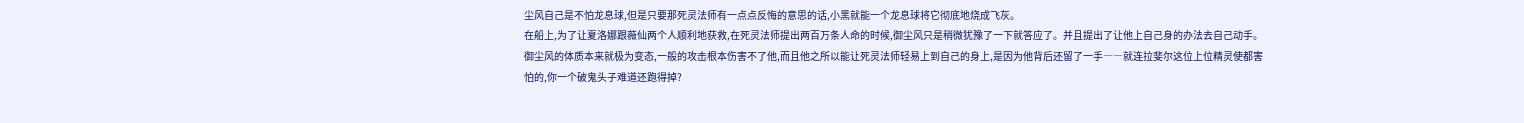尘风自己是不怕龙息球,但是只要那死灵法师有一点点反悔的意思的话,小黑就能一个龙息球将它彻底地烧成飞灰。
在船上,为了让夏洛娜跟薇仙两个人顺利地获救,在死灵法师提出两百万条人命的时候,御尘风只是稍微犹豫了一下就答应了。并且提出了让他上自己身的办法去自己动手。御尘风的体质本来就极为变态,一般的攻击根本伤害不了他,而且他之所以能让死灵法师轻易上到自己的身上,是因为他背后还留了一手――就连拉斐尔这位上位精灵使都害怕的,你一个破鬼头子难道还跑得掉?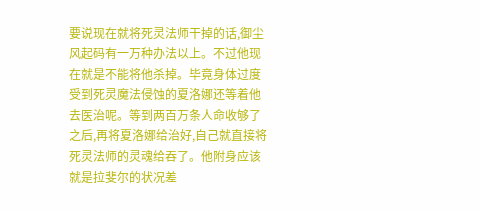要说现在就将死灵法师干掉的话,御尘风起码有一万种办法以上。不过他现在就是不能将他杀掉。毕竟身体过度受到死灵魔法侵蚀的夏洛娜还等着他去医治呢。等到两百万条人命收够了之后,再将夏洛娜给治好,自己就直接将死灵法师的灵魂给吞了。他附身应该就是拉斐尔的状况差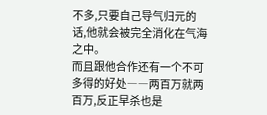不多,只要自己导气归元的话,他就会被完全消化在气海之中。
而且跟他合作还有一个不可多得的好处――两百万就两百万,反正早杀也是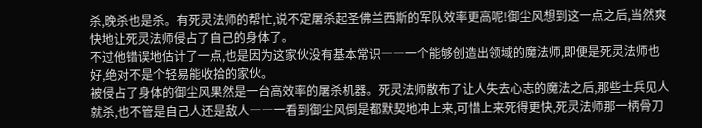杀,晚杀也是杀。有死灵法师的帮忙,说不定屠杀起圣佛兰西斯的军队效率更高呢!御尘风想到这一点之后,当然爽快地让死灵法师侵占了自己的身体了。
不过他错误地估计了一点,也是因为这家伙没有基本常识――一个能够创造出领域的魔法师,即便是死灵法师也好,绝对不是个轻易能收拾的家伙。
被侵占了身体的御尘风果然是一台高效率的屠杀机器。死灵法师散布了让人失去心志的魔法之后,那些士兵见人就杀,也不管是自己人还是敌人――一看到御尘风倒是都默契地冲上来,可惜上来死得更快,死灵法师那一柄骨刀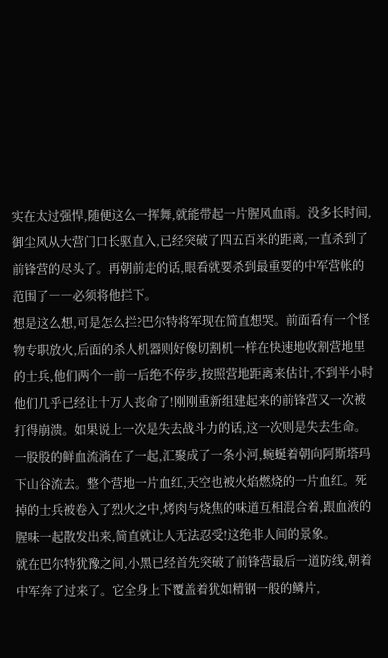实在太过强悍,随便这么一挥舞,就能带起一片腥风血雨。没多长时间,御尘风从大营门口长驱直入,已经突破了四五百米的距离,一直杀到了前锋营的尽头了。再朝前走的话,眼看就要杀到最重要的中军营帐的范围了――必须将他拦下。
想是这么想,可是怎么拦?巴尔特将军现在简直想哭。前面看有一个怪物专职放火,后面的杀人机器则好像切割机一样在快速地收割营地里的士兵,他们两个一前一后绝不停步,按照营地距离来估计,不到半小时他们几乎已经让十万人丧命了!刚刚重新组建起来的前锋营又一次被打得崩溃。如果说上一次是失去战斗力的话,这一次则是失去生命。
一股股的鲜血流淌在了一起,汇聚成了一条小河,蜿蜒着朝向阿斯塔玛下山谷流去。整个营地一片血红,天空也被火焰燃烧的一片血红。死掉的士兵被卷入了烈火之中,烤肉与烧焦的味道互相混合着,跟血液的腥味一起散发出来,简直就让人无法忍受!这绝非人间的景象。
就在巴尔特犹豫之间,小黑已经首先突破了前锋营最后一道防线,朝着中军奔了过来了。它全身上下覆盖着犹如精钢一般的鳞片,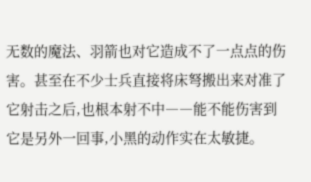无数的魔法、羽箭也对它造成不了一点点的伤害。甚至在不少士兵直接将床弩搬出来对准了它射击之后,也根本射不中――能不能伤害到它是另外一回事,小黑的动作实在太敏捷。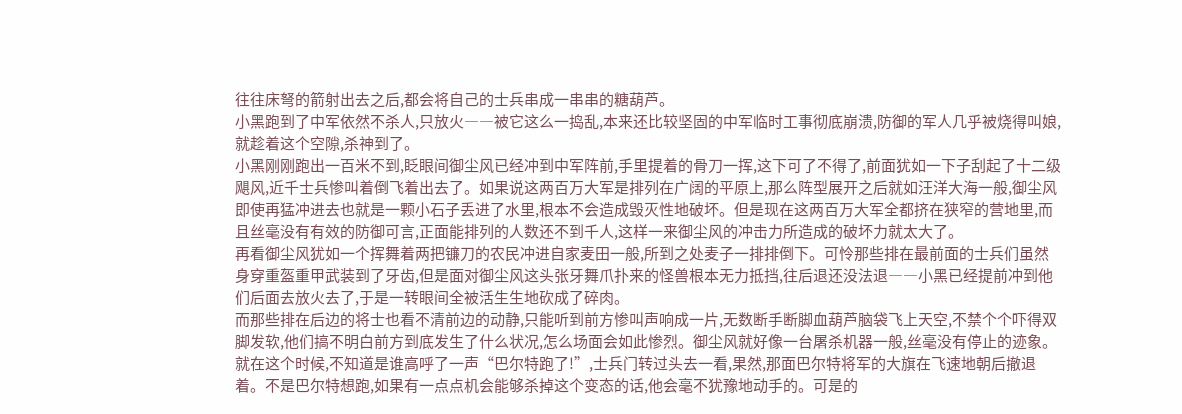往往床弩的箭射出去之后,都会将自己的士兵串成一串串的糖葫芦。
小黑跑到了中军依然不杀人,只放火――被它这么一捣乱,本来还比较坚固的中军临时工事彻底崩溃,防御的军人几乎被烧得叫娘,就趁着这个空隙,杀神到了。
小黑刚刚跑出一百米不到,眨眼间御尘风已经冲到中军阵前,手里提着的骨刀一挥,这下可了不得了,前面犹如一下子刮起了十二级飓风,近千士兵惨叫着倒飞着出去了。如果说这两百万大军是排列在广阔的平原上,那么阵型展开之后就如汪洋大海一般,御尘风即使再猛冲进去也就是一颗小石子丢进了水里,根本不会造成毁灭性地破坏。但是现在这两百万大军全都挤在狭窄的营地里,而且丝毫没有有效的防御可言,正面能排列的人数还不到千人,这样一来御尘风的冲击力所造成的破坏力就太大了。
再看御尘风犹如一个挥舞着两把镰刀的农民冲进自家麦田一般,所到之处麦子一排排倒下。可怜那些排在最前面的士兵们虽然身穿重盔重甲武装到了牙齿,但是面对御尘风这头张牙舞爪扑来的怪兽根本无力抵挡,往后退还没法退――小黑已经提前冲到他们后面去放火去了,于是一转眼间全被活生生地砍成了碎肉。
而那些排在后边的将士也看不清前边的动静,只能听到前方惨叫声响成一片,无数断手断脚血葫芦脑袋飞上天空,不禁个个吓得双脚发软,他们搞不明白前方到底发生了什么状况,怎么场面会如此惨烈。御尘风就好像一台屠杀机器一般,丝毫没有停止的迹象。
就在这个时候,不知道是谁高呼了一声“巴尔特跑了!”,士兵门转过头去一看,果然,那面巴尔特将军的大旗在飞速地朝后撤退着。不是巴尔特想跑,如果有一点点机会能够杀掉这个变态的话,他会毫不犹豫地动手的。可是的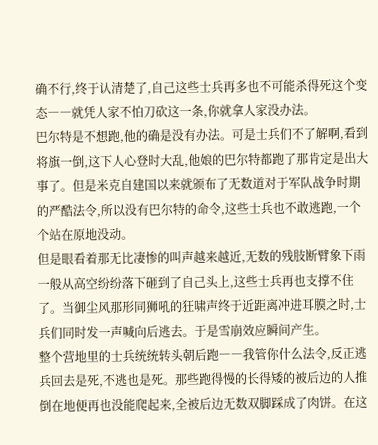确不行,终于认清楚了,自己这些士兵再多也不可能杀得死这个变态――就凭人家不怕刀砍这一条,你就拿人家没办法。
巴尔特是不想跑,他的确是没有办法。可是士兵们不了解啊,看到将旗一倒,这下人心登时大乱,他娘的巴尔特都跑了那肯定是出大事了。但是米克自建国以来就颁布了无数道对于军队战争时期的严酷法令,所以没有巴尔特的命令,这些士兵也不敢逃跑,一个个站在原地没动。
但是眼看着那无比凄惨的叫声越来越近,无数的残肢断臂象下雨一般从高空纷纷落下砸到了自己头上,这些士兵再也支撑不住了。当御尘风那形同狮吼的狂啸声终于近距离冲进耳膜之时,士兵们同时发一声喊向后逃去。于是雪崩效应瞬间产生。
整个营地里的士兵统统转头朝后跑――我管你什么法令,反正逃兵回去是死,不逃也是死。那些跑得慢的长得矮的被后边的人推倒在地便再也没能爬起来,全被后边无数双脚踩成了肉饼。在这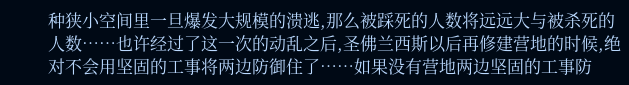种狭小空间里一旦爆发大规模的溃逃,那么被踩死的人数将远远大与被杀死的人数……也许经过了这一次的动乱之后,圣佛兰西斯以后再修建营地的时候,绝对不会用坚固的工事将两边防御住了……如果没有营地两边坚固的工事防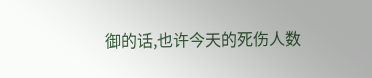御的话,也许今天的死伤人数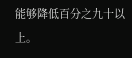能够降低百分之九十以上。